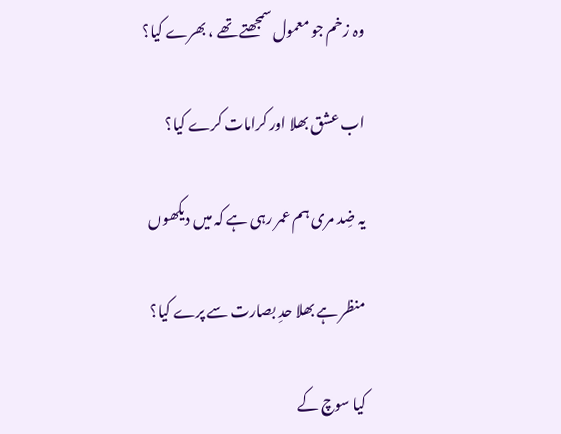وہ زخم جو معمول سمجھتے تھے ، بھرے کیا؟

اب عشق بھلا اور کرامات کرے کیا؟

یہ ضِد مری ہم عمر رہی ہے کہ میں دیکھوں

منظر ہے بھلا حدِ بصارت سے پرے کیا؟

کیا سوچ کے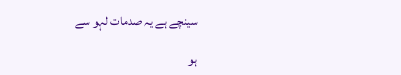سینچے ہے یہ صدمات لہو سے

ہو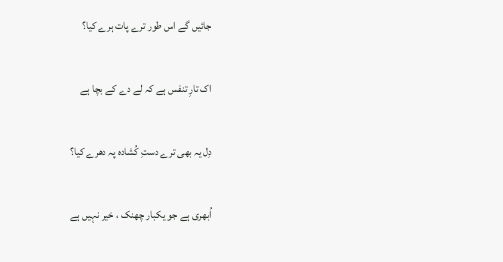جائیں گے اس طور ترے پات ہرے کیا؟

اک تارِ تنفس ہے کہ لے دے کے بچا ہے

دِل یہ بھی ترے دستِ کُشادہ پہ دھرے کیا؟

اُبھری ہے جو یکبار چھنک ، خیر نہیں ہے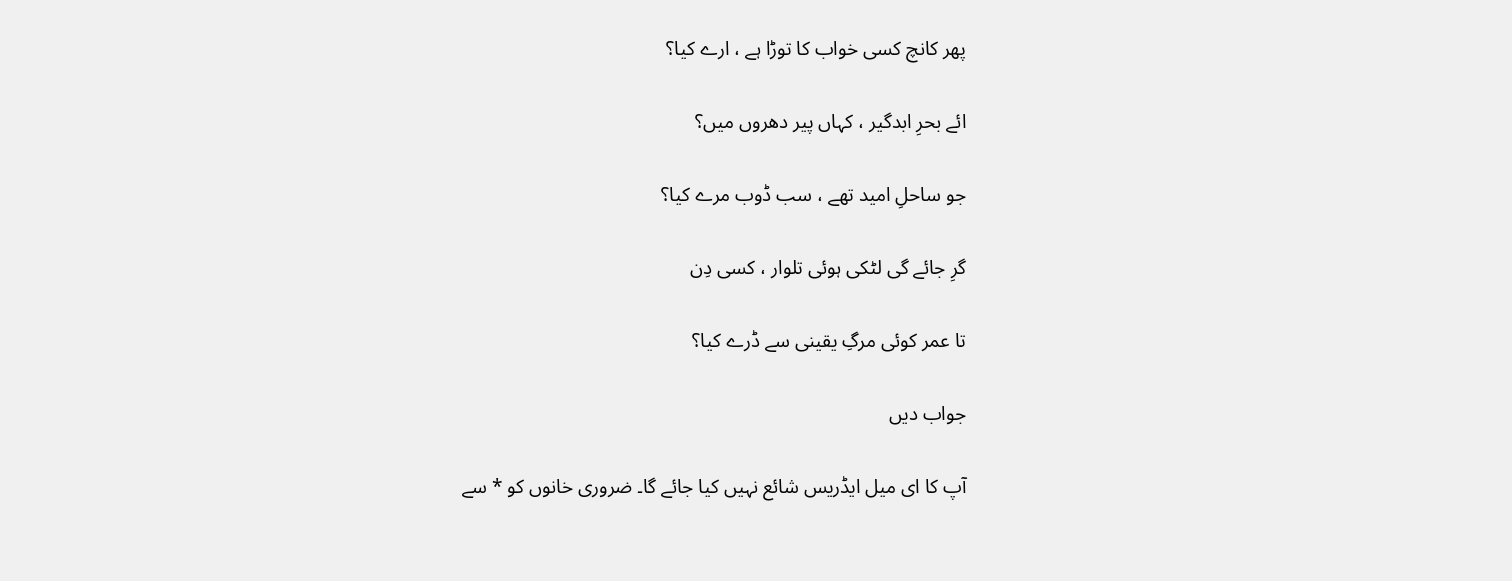پھر کانچ کسی خواب کا توڑا ہے ، ارے کیا؟

ائے بحرِ ابدگیر ، کہاں پیر دھروں میں؟

جو ساحلِ امید تھے ، سب ڈوب مرے کیا؟

گرِ جائے گی لٹکی ہوئی تلوار ، کسی دِن

تا عمر کوئی مرگِ یقینی سے ڈرے کیا؟

جواب دیں

آپ کا ای میل ایڈریس شائع نہیں کیا جائے گا۔ ضروری خانوں کو * سے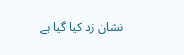نشان زد کیا گیا ہے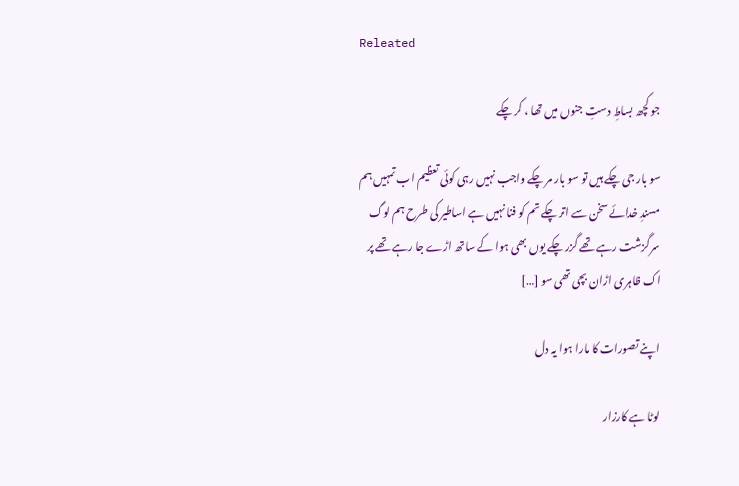Releated

جو کچھ بساطِ دستِ جنوں میں تھا ، کر چکے

سو بار جی چکے ہیں تو سو بار مر چکے واجب نہیں رہی کوئی تعظیم اب تمہیں ہم مسندِ خدائے سخن سے اتر چکے تم کو فنا نہیں ہے اساطیر کی طرح ہم لوگ سرگزشت رہے تھے گزر چکے یوں بھی ہوا کے ساتھ اڑے جا رہے تھے پر اک ظاہری اڑان بچی تھی سو […]

اپنے تصورات کا مارا ہوا یہ دل

لوٹا ہے کارزار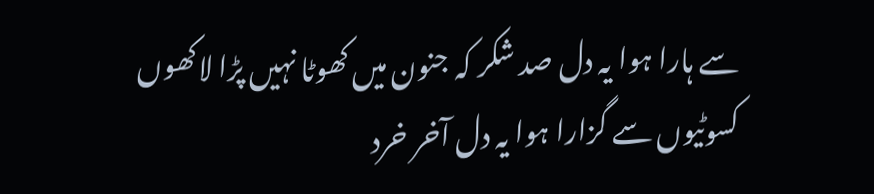سے ہارا ہوا یہ دل صد شکر کہ جنون میں کھوٹا نہیں پڑا لاکھوں کسوٹیوں سے گزارا ہوا یہ دل آخر خرد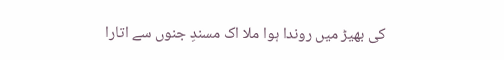کی بھیڑ میں روندا ہوا ملا اک مسندِ جنوں سے اتارا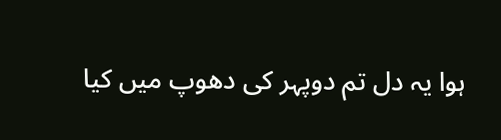ہوا یہ دل تم دوپہر کی دھوپ میں کیا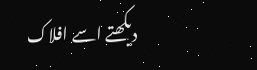دیکھتے اسے افلاک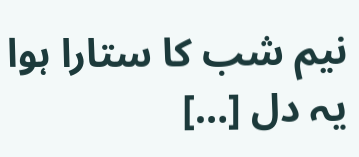نیم شب کا ستارا ہوا یہ دل […]